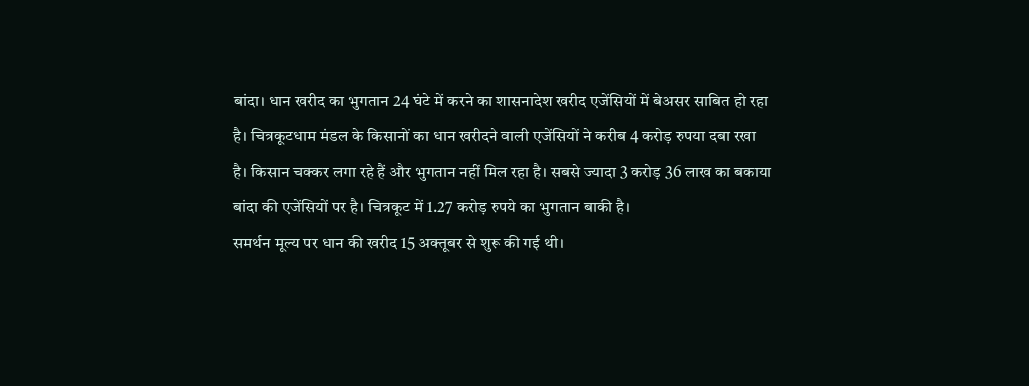बांदा। धान खरीद का भुगतान 24 घंटे में करने का शासनादेश खरीद एजेंसियों में बेअसर साबित हो रहा है। चित्रकूटधाम मंडल के किसानों का धान खरीदने वाली एजेंसियों ने करीब 4 करोड़ रुपया दबा रखा है। किसान चक्कर लगा रहे हैं और भुगतान नहीं मिल रहा है। सबसे ज्यादा 3 करोड़ 36 लाख का बकाया बांदा की एजेंसियों पर है। चित्रकूट में 1.27 करोड़ रुपये का भुगतान बाकी है।
समर्थन मूल्य पर धान की खरीद 15 अक्तूबर से शुरू की गई थी।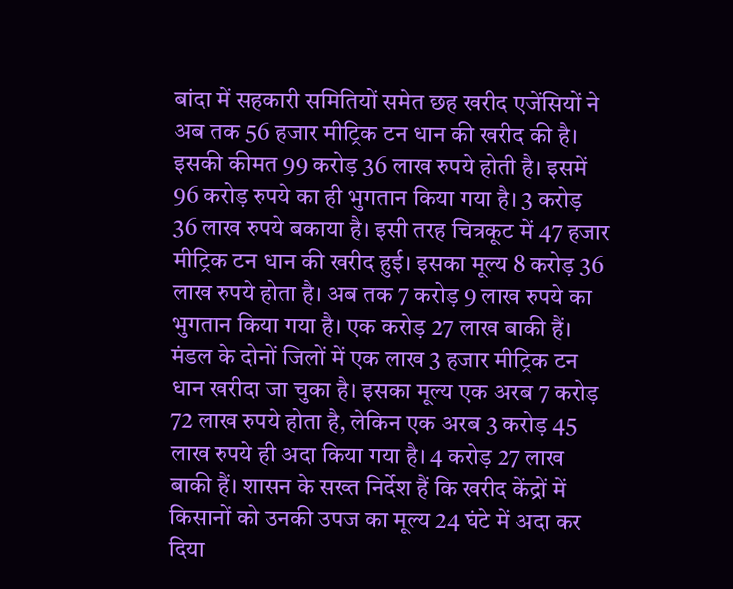बांदा में सहकारी समितियों समेत छह खरीद एजेंसियों ने अब तक 56 हजार मीट्रिक टन धान की खरीद की है। इसकी कीमत 99 करोड़ 36 लाख रुपये होती है। इसमें 96 करोड़ रुपये का ही भुगतान किया गया है। 3 करोड़ 36 लाख रुपये बकाया है। इसी तरह चित्रकूट में 47 हजार मीट्रिक टन धान की खरीद हुई। इसका मूल्य 8 करोड़ 36 लाख रुपये होता है। अब तक 7 करोड़ 9 लाख रुपये का भुगतान किया गया है। एक करोड़ 27 लाख बाकी हैं।
मंडल के दोनों जिलों में एक लाख 3 हजार मीट्रिक टन धान खरीदा जा चुका है। इसका मूल्य एक अरब 7 करोड़ 72 लाख रुपये होता है, लेकिन एक अरब 3 करोड़ 45 लाख रुपये ही अदा किया गया है। 4 करोड़ 27 लाख बाकी हैं। शासन के सख्त निर्देश हैं कि खरीद केंद्रों में किसानों को उनकी उपज का मूल्य 24 घंटे में अदा कर दिया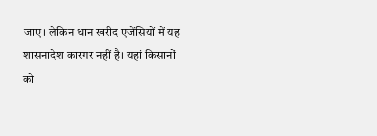जाए। लेकिन धान खरीद एजेंसियों में यह शासनादेश कारगर नहीं है। यहां किसानों को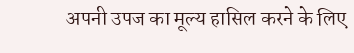अपनी उपज का मूल्य हासिल करने के लिए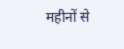महीनों से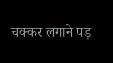चक्कर लगाने पड़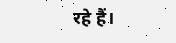रहे हैं।